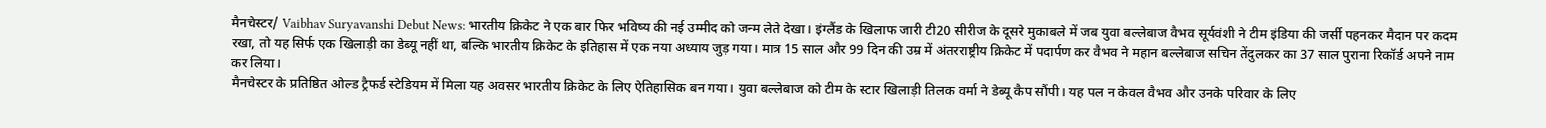मैनचेस्टर/ Vaibhav Suryavanshi Debut News: भारतीय क्रिकेट ने एक बार फिर भविष्य की नई उम्मीद को जन्म लेते देखा। इंग्लैंड के खिलाफ जारी टी20 सीरीज के दूसरे मुकाबले में जब युवा बल्लेबाज वैभव सूर्यवंशी ने टीम इंडिया की जर्सी पहनकर मैदान पर कदम रखा, तो यह सिर्फ एक खिलाड़ी का डेब्यू नहीं था, बल्कि भारतीय क्रिकेट के इतिहास में एक नया अध्याय जुड़ गया। मात्र 15 साल और 99 दिन की उम्र में अंतरराष्ट्रीय क्रिकेट में पदार्पण कर वैभव ने महान बल्लेबाज सचिन तेंदुलकर का 37 साल पुराना रिकॉर्ड अपने नाम कर लिया।
मैनचेस्टर के प्रतिष्ठित ओल्ड ट्रैफर्ड स्टेडियम में मिला यह अवसर भारतीय क्रिकेट के लिए ऐतिहासिक बन गया। युवा बल्लेबाज को टीम के स्टार खिलाड़ी तिलक वर्मा ने डेब्यू कैप सौंपी। यह पल न केवल वैभव और उनके परिवार के लिए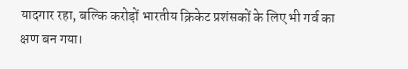यादगार रहा, बल्कि करोड़ों भारतीय क्रिकेट प्रशंसकों के लिए भी गर्व का क्षण बन गया।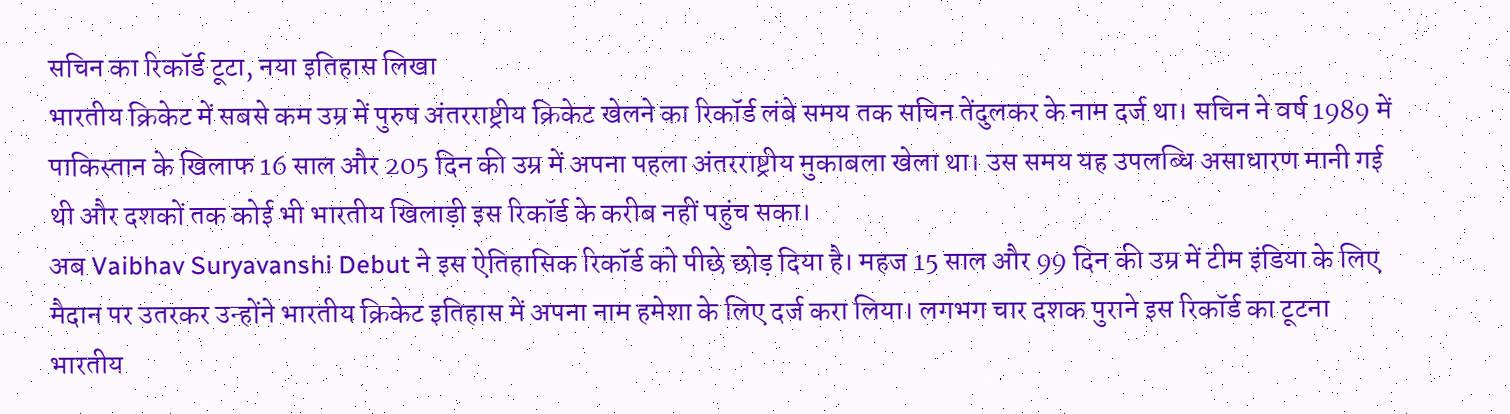सचिन का रिकॉर्ड टूटा, नया इतिहास लिखा
भारतीय क्रिकेट में सबसे कम उम्र में पुरुष अंतरराष्ट्रीय क्रिकेट खेलने का रिकॉर्ड लंबे समय तक सचिन तेंदुलकर के नाम दर्ज था। सचिन ने वर्ष 1989 में पाकिस्तान के खिलाफ 16 साल और 205 दिन की उम्र में अपना पहला अंतरराष्ट्रीय मुकाबला खेला था। उस समय यह उपलब्धि असाधारण मानी गई थी और दशकों तक कोई भी भारतीय खिलाड़ी इस रिकॉर्ड के करीब नहीं पहुंच सका।
अब Vaibhav Suryavanshi Debut ने इस ऐतिहासिक रिकॉर्ड को पीछे छोड़ दिया है। महज 15 साल और 99 दिन की उम्र में टीम इंडिया के लिए मैदान पर उतरकर उन्होंने भारतीय क्रिकेट इतिहास में अपना नाम हमेशा के लिए दर्ज करा लिया। लगभग चार दशक पुराने इस रिकॉर्ड का टूटना भारतीय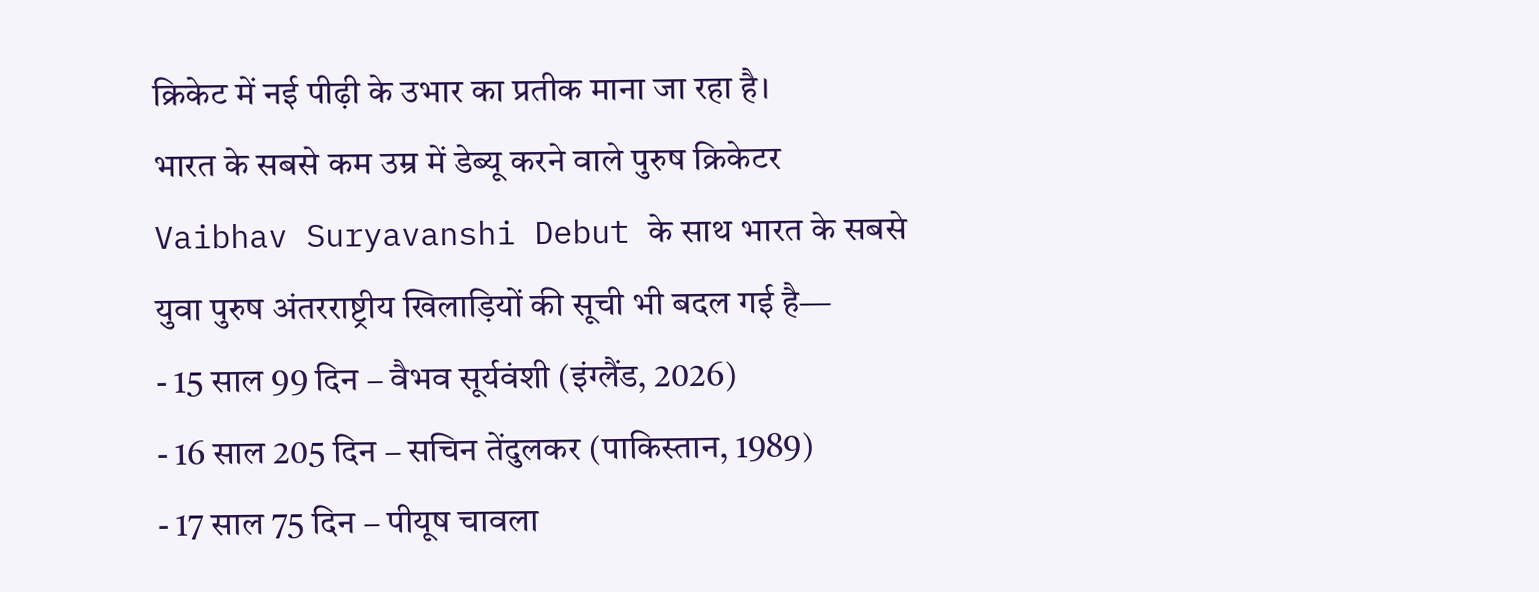क्रिकेट में नई पीढ़ी के उभार का प्रतीक माना जा रहा है।
भारत के सबसे कम उम्र में डेब्यू करने वाले पुरुष क्रिकेटर
Vaibhav Suryavanshi Debut के साथ भारत के सबसे युवा पुरुष अंतरराष्ट्रीय खिलाड़ियों की सूची भी बदल गई है—
- 15 साल 99 दिन – वैभव सूर्यवंशी (इंग्लैंड, 2026)
- 16 साल 205 दिन – सचिन तेंदुलकर (पाकिस्तान, 1989)
- 17 साल 75 दिन – पीयूष चावला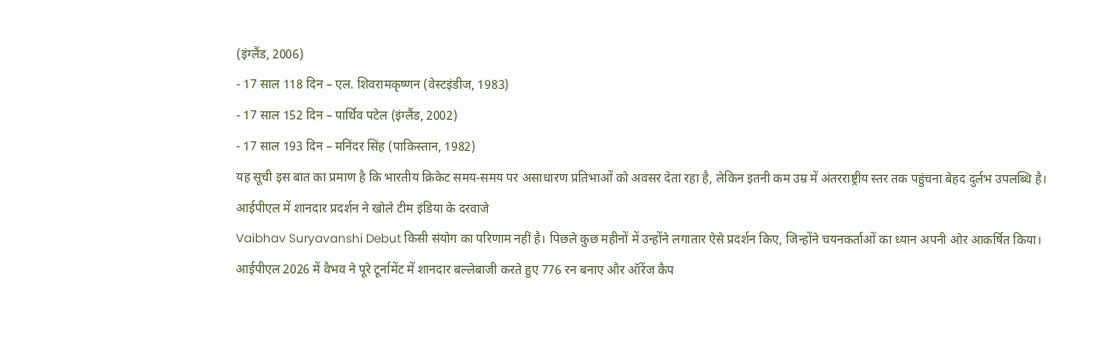(इंग्लैंड, 2006)
- 17 साल 118 दिन – एल. शिवरामकृष्णन (वेस्टइंडीज, 1983)
- 17 साल 152 दिन – पार्थिव पटेल (इंग्लैंड, 2002)
- 17 साल 193 दिन – मनिंदर सिंह (पाकिस्तान, 1982)
यह सूची इस बात का प्रमाण है कि भारतीय क्रिकेट समय-समय पर असाधारण प्रतिभाओं को अवसर देता रहा है, लेकिन इतनी कम उम्र में अंतरराष्ट्रीय स्तर तक पहुंचना बेहद दुर्लभ उपलब्धि है।
आईपीएल में शानदार प्रदर्शन ने खोले टीम इंडिया के दरवाजे
Vaibhav Suryavanshi Debut किसी संयोग का परिणाम नहीं है। पिछले कुछ महीनों में उन्होंने लगातार ऐसे प्रदर्शन किए, जिन्होंने चयनकर्ताओं का ध्यान अपनी ओर आकर्षित किया।
आईपीएल 2026 में वैभव ने पूरे टूर्नामेंट में शानदार बल्लेबाजी करते हुए 776 रन बनाए और ऑरेंज कैप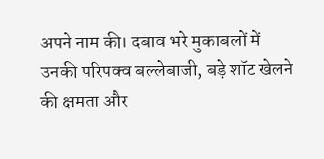अपने नाम की। दबाव भरे मुकाबलों में उनकी परिपक्व बल्लेबाजी, बड़े शॉट खेलने की क्षमता और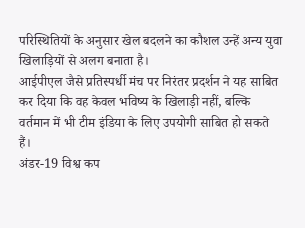परिस्थितियों के अनुसार खेल बदलने का कौशल उन्हें अन्य युवा खिलाड़ियों से अलग बनाता है।
आईपीएल जैसे प्रतिस्पर्धी मंच पर निरंतर प्रदर्शन ने यह साबित कर दिया कि वह केवल भविष्य के खिलाड़ी नहीं, बल्कि वर्तमान में भी टीम इंडिया के लिए उपयोगी साबित हो सकते हैं।
अंडर-19 विश्व कप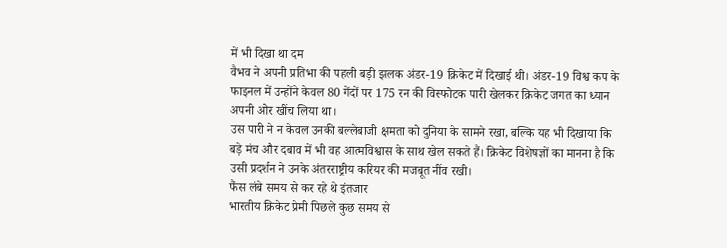में भी दिखा था दम
वैभव ने अपनी प्रतिभा की पहली बड़ी झलक अंडर-19 क्रिकेट में दिखाई थी। अंडर-19 विश्व कप के फाइनल में उन्होंने केवल 80 गेंदों पर 175 रन की विस्फोटक पारी खेलकर क्रिकेट जगत का ध्यान अपनी ओर खींच लिया था।
उस पारी ने न केवल उनकी बल्लेबाजी क्षमता को दुनिया के सामने रखा, बल्कि यह भी दिखाया कि बड़े मंच और दबाव में भी वह आत्मविश्वास के साथ खेल सकते हैं। क्रिकेट विशेषज्ञों का मानना है कि उसी प्रदर्शन ने उनके अंतरराष्ट्रीय करियर की मजबूत नींव रखी।
फैंस लंबे समय से कर रहे थे इंतजार
भारतीय क्रिकेट प्रेमी पिछले कुछ समय से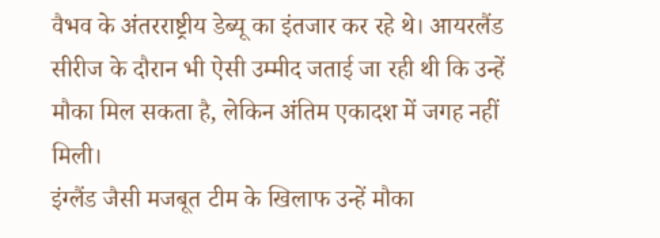वैभव के अंतरराष्ट्रीय डेब्यू का इंतजार कर रहे थे। आयरलैंड सीरीज के दौरान भी ऐसी उम्मीद जताई जा रही थी कि उन्हें मौका मिल सकता है, लेकिन अंतिम एकादश में जगह नहीं मिली।
इंग्लैंड जैसी मजबूत टीम के खिलाफ उन्हें मौका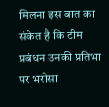मिलना इस बात का संकेत है कि टीम प्रबंधन उनकी प्रतिभा पर भरोसा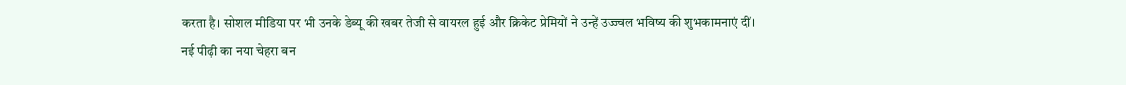करता है। सोशल मीडिया पर भी उनके डेब्यू की खबर तेजी से वायरल हुई और क्रिकेट प्रेमियों ने उन्हें उज्ज्वल भविष्य की शुभकामनाएं दीं।
नई पीढ़ी का नया चेहरा बन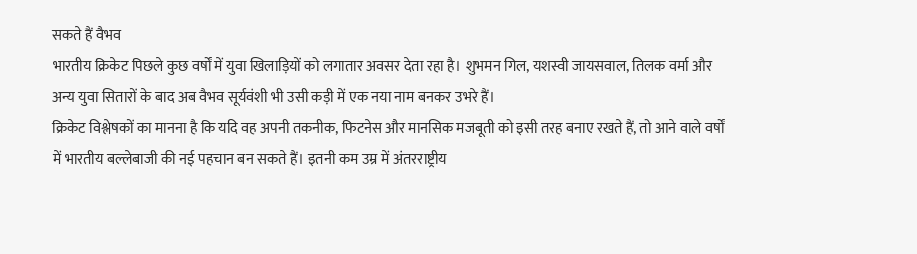सकते हैं वैभव
भारतीय क्रिकेट पिछले कुछ वर्षों में युवा खिलाड़ियों को लगातार अवसर देता रहा है। शुभमन गिल, यशस्वी जायसवाल, तिलक वर्मा और अन्य युवा सितारों के बाद अब वैभव सूर्यवंशी भी उसी कड़ी में एक नया नाम बनकर उभरे हैं।
क्रिकेट विश्लेषकों का मानना है कि यदि वह अपनी तकनीक, फिटनेस और मानसिक मजबूती को इसी तरह बनाए रखते हैं, तो आने वाले वर्षों में भारतीय बल्लेबाजी की नई पहचान बन सकते हैं। इतनी कम उम्र में अंतरराष्ट्रीय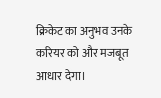क्रिकेट का अनुभव उनके करियर को और मजबूत आधार देगा।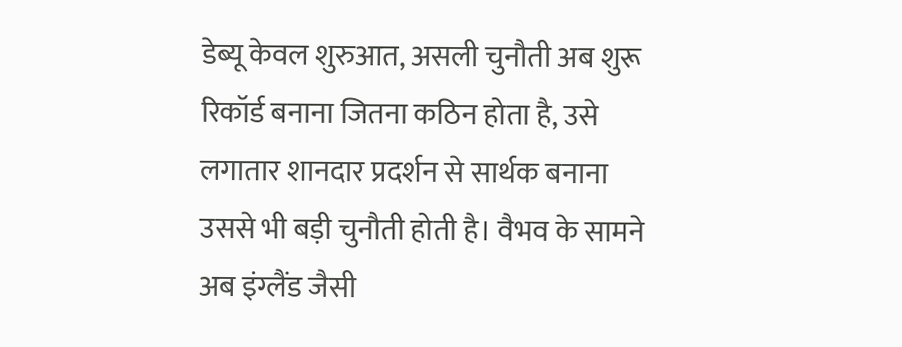डेब्यू केवल शुरुआत, असली चुनौती अब शुरू
रिकॉर्ड बनाना जितना कठिन होता है, उसे लगातार शानदार प्रदर्शन से सार्थक बनाना उससे भी बड़ी चुनौती होती है। वैभव के सामने अब इंग्लैंड जैसी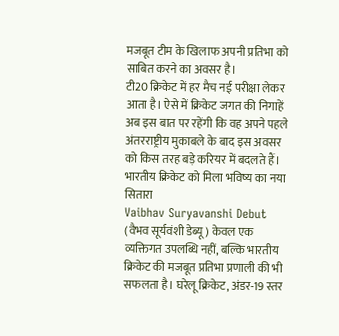मजबूत टीम के खिलाफ अपनी प्रतिभा को साबित करने का अवसर है।
टी20 क्रिकेट में हर मैच नई परीक्षा लेकर आता है। ऐसे में क्रिकेट जगत की निगाहें अब इस बात पर रहेंगी कि वह अपने पहले अंतरराष्ट्रीय मुकाबले के बाद इस अवसर को किस तरह बड़े करियर में बदलते हैं।
भारतीय क्रिकेट को मिला भविष्य का नया सितारा
Vaibhav Suryavanshi Debut (वैभव सूर्यवंशी डेब्यू) केवल एक व्यक्तिगत उपलब्धि नहीं, बल्कि भारतीय क्रिकेट की मजबूत प्रतिभा प्रणाली की भी सफलता है। घरेलू क्रिकेट, अंडर-19 स्तर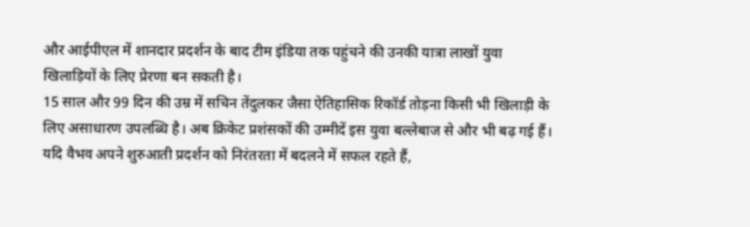और आईपीएल में शानदार प्रदर्शन के बाद टीम इंडिया तक पहुंचने की उनकी यात्रा लाखों युवा खिलाड़ियों के लिए प्रेरणा बन सकती है।
15 साल और 99 दिन की उम्र में सचिन तेंदुलकर जैसा ऐतिहासिक रिकॉर्ड तोड़ना किसी भी खिलाड़ी के लिए असाधारण उपलब्धि है। अब क्रिकेट प्रशंसकों की उम्मीदें इस युवा बल्लेबाज से और भी बढ़ गई हैं। यदि वैभव अपने शुरुआती प्रदर्शन को निरंतरता में बदलने में सफल रहते हैं,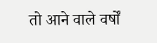तो आने वाले वर्षों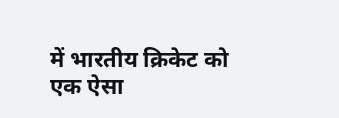में भारतीय क्रिकेट को एक ऐसा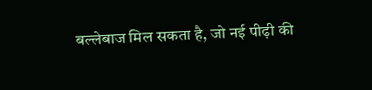बल्लेबाज मिल सकता है, जो नई पीढ़ी की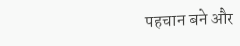पहचान बने और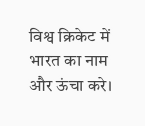विश्व क्रिकेट में भारत का नाम और ऊंचा करे।